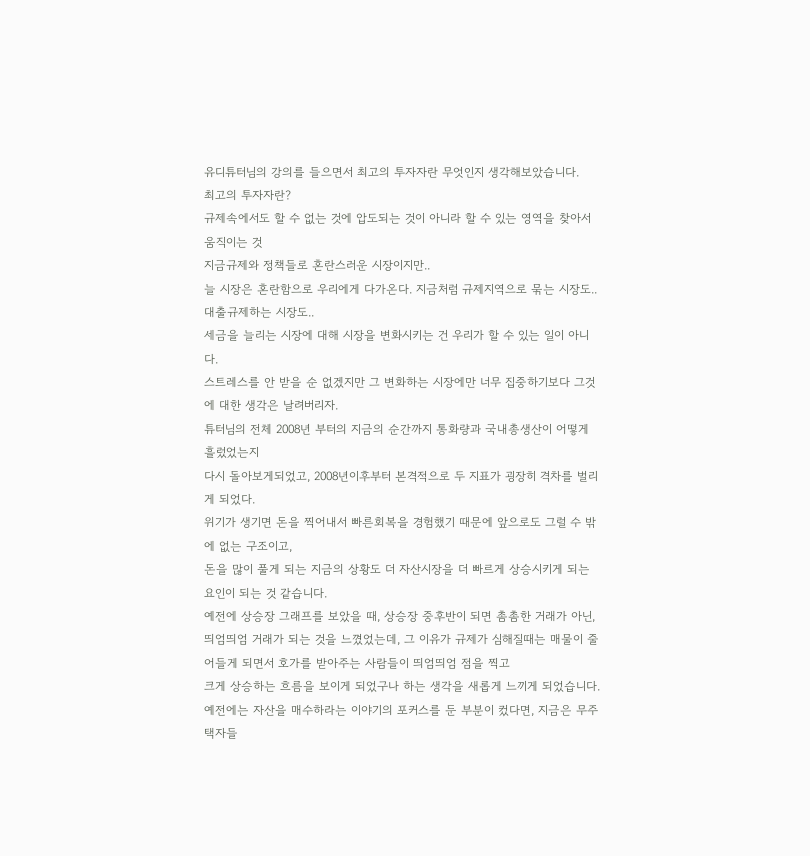유디튜터님의 강의를 들으면서 최고의 투자자란 무엇인지 생각해보았습니다.
최고의 투자자란?
규제속에서도 할 수 없는 것에 압도되는 것이 아니라 할 수 있는 영역을 찾아서 움직이는 것
지금규제와 정책들로 혼란스러운 시장이지만..
늘 시장은 혼란함으로 우리에게 다가온다. 지금처럼 규제지역으로 묶는 시장도.. 대출규제하는 시장도..
세금을 늘리는 시장에 대해 시장을 변화시키는 건 우리가 할 수 있는 일이 아니다.
스트레스를 안 받을 순 없겠지만 그 변화하는 시장에만 너무 집중하기보다 그것에 대한 생각은 날려버리자.
튜터님의 전체 2008년 부터의 지금의 순간까지 통화량과 국내총생산이 어떻게 흘렀었는지
다시 돌아보게되었고, 2008년이후부터 본격적으로 두 지표가 굉장히 격차를 벌리게 되었다.
위기가 생기면 돈을 찍어내서 빠른회복을 경험했기 때문에 앞으로도 그럴 수 밖에 없는 구조이고,
돈을 많이 풀게 되는 지금의 상황도 더 자산시장을 더 빠르게 상승시키게 되는 요인이 되는 것 같습니다.
예전에 상승장 그래프를 보았을 때, 상승장 중후반이 되면 촘촘한 거래가 아닌, 띄엄띄엄 거래가 되는 것을 느꼈었는데, 그 이유가 규제가 심해질때는 매물이 줄어들게 되면서 호가를 받아주는 사람들이 띄엄띄엄 점을 찍고
크게 상승하는 흐름을 보이게 되었구나 하는 생각을 새롭게 느끼게 되었습니다.
예전에는 자산을 매수하라는 이야기의 포커스를 둔 부분이 컸다면, 지금은 무주택자들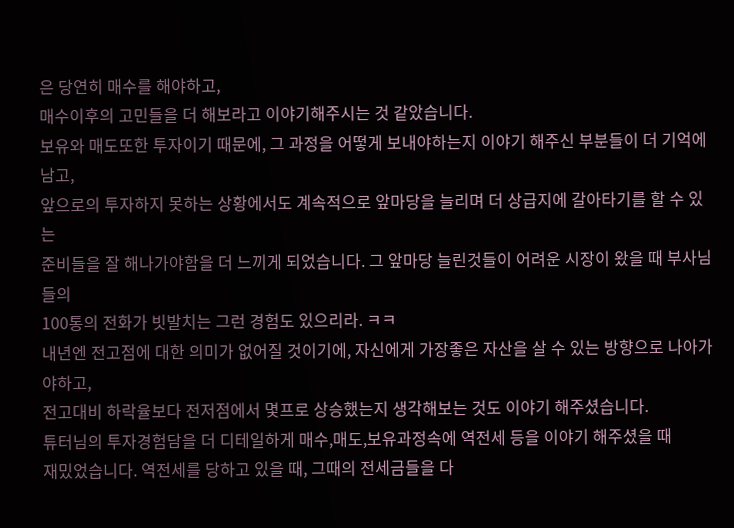은 당연히 매수를 해야하고,
매수이후의 고민들을 더 해보라고 이야기해주시는 것 같았습니다.
보유와 매도또한 투자이기 때문에, 그 과정을 어떻게 보내야하는지 이야기 해주신 부분들이 더 기억에 남고,
앞으로의 투자하지 못하는 상황에서도 계속적으로 앞마당을 늘리며 더 상급지에 갈아타기를 할 수 있는
준비들을 잘 해나가야함을 더 느끼게 되었습니다. 그 앞마당 늘린것들이 어려운 시장이 왔을 때 부사님들의
100통의 전화가 빗발치는 그런 경험도 있으리라. ㅋㅋ
내년엔 전고점에 대한 의미가 없어질 것이기에, 자신에게 가장좋은 자산을 살 수 있는 방향으로 나아가야하고,
전고대비 하락율보다 전저점에서 몇프로 상승했는지 생각해보는 것도 이야기 해주셨습니다.
튜터님의 투자경험담을 더 디테일하게 매수,매도,보유과정속에 역전세 등을 이야기 해주셨을 때
재밌었습니다. 역전세를 당하고 있을 때, 그때의 전세금들을 다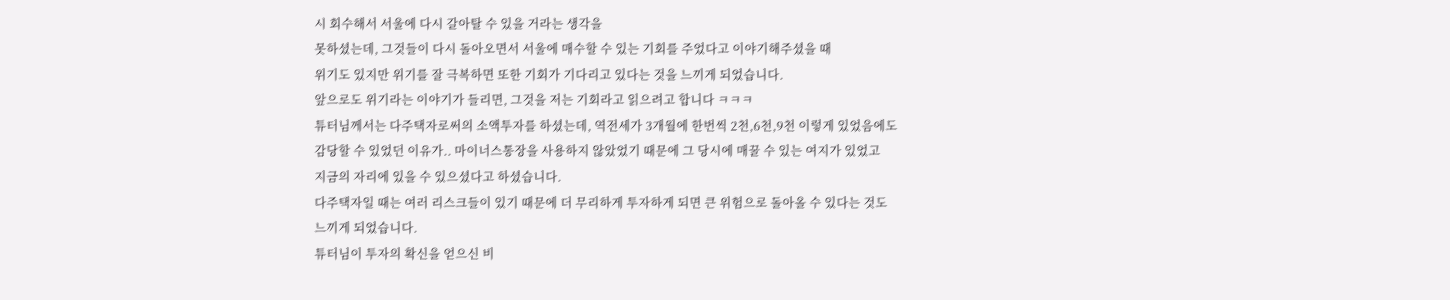시 회수해서 서울에 다시 갈아탈 수 있을 거라는 생각을
못하셨는데, 그것들이 다시 돌아오면서 서울에 매수할 수 있는 기회를 주었다고 이야기해주셨을 때
위기도 있지만 위기를 잘 극복하면 또한 기회가 기다리고 있다는 것을 느끼게 되었습니다.
앞으로도 위기라는 이야기가 들리면, 그것을 저는 기회라고 읽으려고 합니다 ㅋㅋㅋ
튜터님께서는 다주택자로써의 소액투자를 하셨는데, 역전세가 3개월에 한번씩 2천,6천,9천 이렇게 있었음에도
감당할 수 있었던 이유가.. 마이너스통장을 사용하지 않았었기 때문에 그 당시에 매꿀 수 있는 여지가 있었고
지금의 자리에 있을 수 있으셨다고 하셨습니다.
다주택자일 때는 여러 리스크들이 있기 때문에 더 무리하게 투자하게 되면 큰 위험으로 돌아올 수 있다는 것도
느끼게 되었습니다.
튜터님이 투자의 확신을 얻으신 비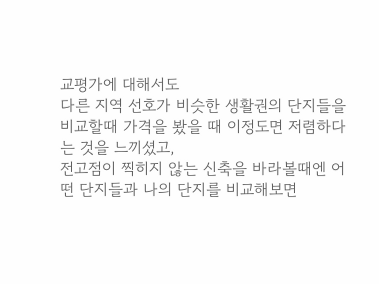교평가에 대해서도
다른 지역 선호가 비슷한 생활권의 단지들을 비교할때 가격을 봤을 때 이정도면 저렴하다는 것을 느끼셨고,
전고점이 찍히지 않는 신축을 바라볼때엔 어떤 단지들과 나의 단지를 비교해보면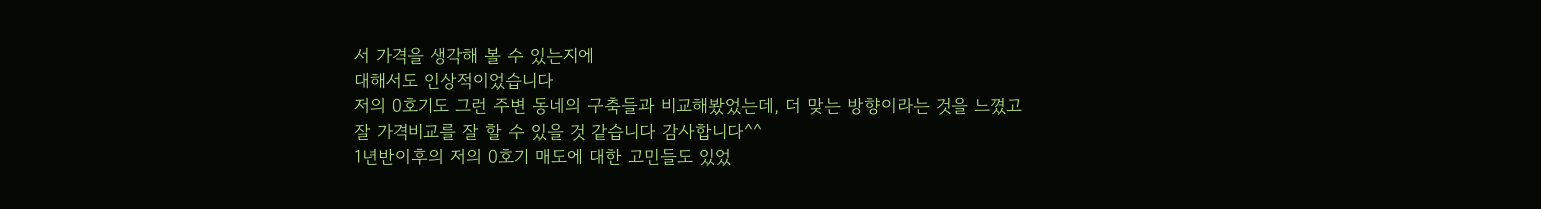서 가격을 생각해 볼 수 있는지에
대해서도 인상적이었습니다
저의 0호기도 그런 주변 동네의 구축들과 비교해봤었는데, 더 맞는 방향이라는 것을 느꼈고
잘 가격비교를 잘 할 수 있을 것 같습니다 감사합니다^^
1년반이후의 저의 0호기 매도에 대한 고민들도 있었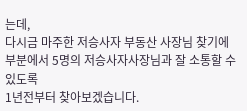는데,
다시금 마주한 저승사자 부동산 사장님 찾기에 부분에서 5명의 저승사자사장님과 잘 소통할 수 있도록
1년전부터 찾아보겠습니다.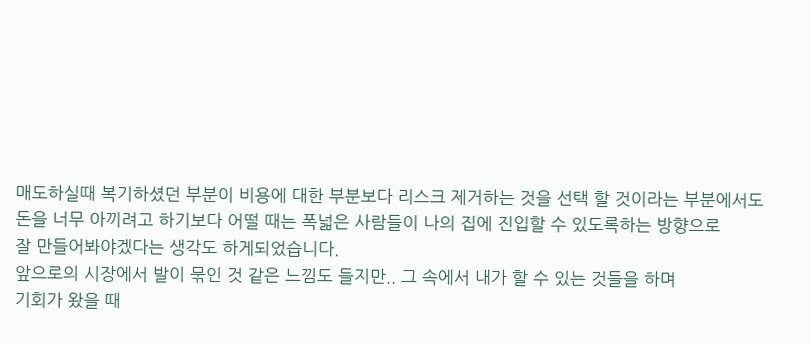매도하실때 복기하셨던 부분이 비용에 대한 부분보다 리스크 제거하는 것을 선택 할 것이라는 부분에서도
돈을 너무 아끼려고 하기보다 어떨 때는 폭넓은 사람들이 나의 집에 진입할 수 있도록하는 방향으로
잘 만들어봐야겠다는 생각도 하게되었습니다.
앞으로의 시장에서 발이 묶인 것 같은 느낌도 들지만.. 그 속에서 내가 할 수 있는 것들을 하며
기회가 왔을 때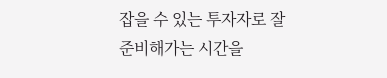잡을 수 있는 투자자로 잘 준비해가는 시간을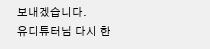보내겠습니다.
유디튜터님 다시 한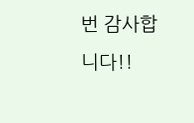번 감사합니다!!